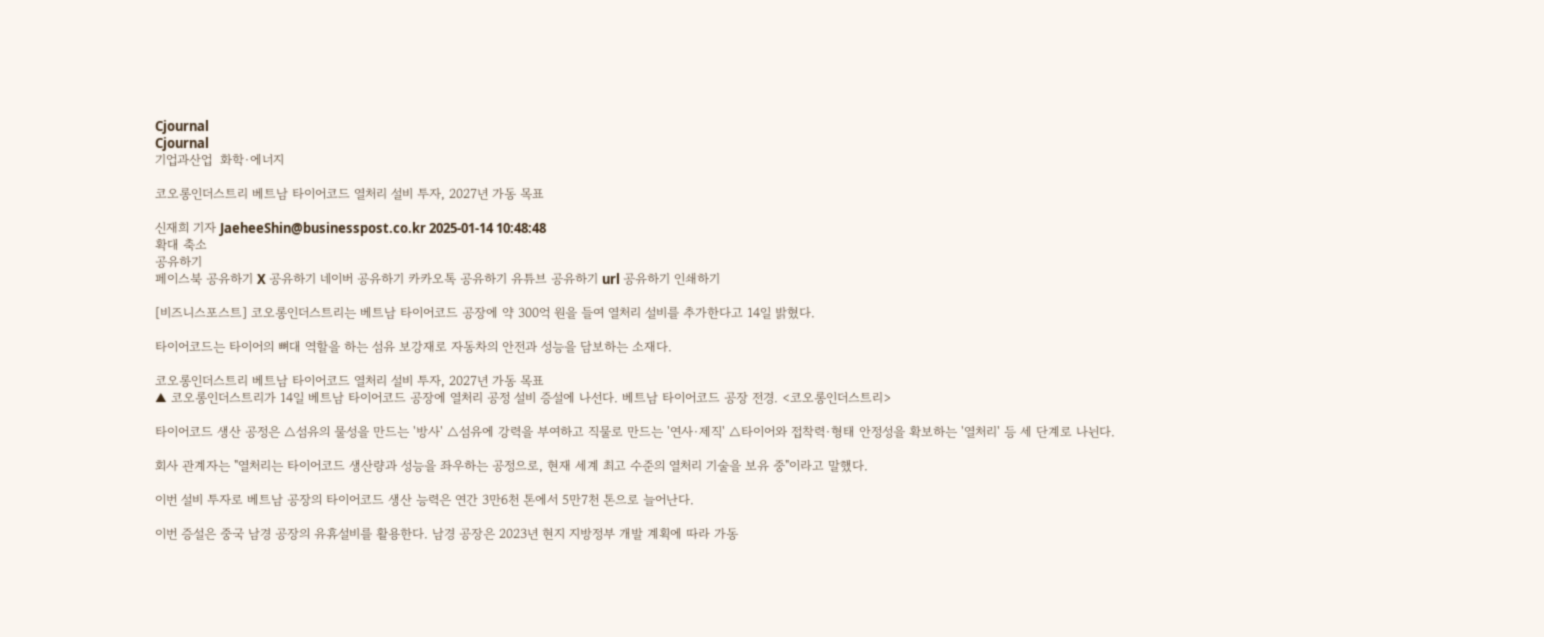Cjournal
Cjournal
기업과산업  화학·에너지

코오롱인더스트리 베트남 타이어코드 열처리 설비 투자, 2027년 가동 목표

신재희 기자 JaeheeShin@businesspost.co.kr 2025-01-14 10:48:48
확대 축소
공유하기
페이스북 공유하기 X 공유하기 네이버 공유하기 카카오톡 공유하기 유튜브 공유하기 url 공유하기 인쇄하기

[비즈니스포스트] 코오롱인더스트리는 베트남 타이어코드 공장에 약 300억 원을 들여 열처리 설비를 추가한다고 14일 밝혔다.

타이어코드는 타이어의 뼈대 역할을 하는 섬유 보강재로 자동차의 안전과 성능을 담보하는 소재다.

코오롱인더스트리 베트남 타이어코드 열처리 설비 투자, 2027년 가동 목표
▲ 코오롱인더스트리가 14일 베트남 타이어코드 공장에 열처리 공정 설비 증설에 나선다. 베트남 타이어코드 공장 전경. <코오롱인더스트리>

타이어코드 생산 공정은 △섬유의 물성을 만드는 '방사' △섬유에 강력을 부여하고 직물로 만드는 '연사·제직' △타이어와 접착력·형태 안정성을 확보하는 '열처리' 등 세 단계로 나뉜다.

회사 관계자는 "열처리는 타이어코드 생산량과 성능을 좌우하는 공정으로, 현재 세계 최고 수준의 열처리 기술을 보유 중"이라고 말했다.

이번 설비 투자로 베트남 공장의 타이어코드 생산 능력은 연간 3만6천 톤에서 5만7천 톤으로 늘어난다.

이번 증설은 중국 남경 공장의 유휴설비를 활용한다. 남경 공장은 2023년 현지 지방정부 개발 계획에 따라 가동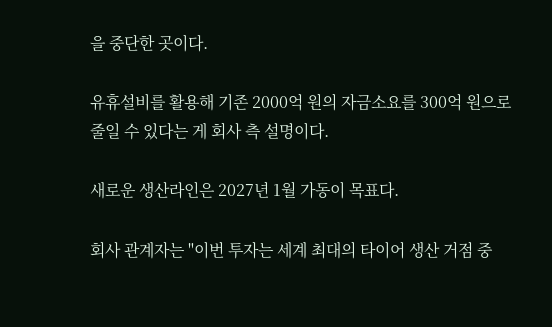을 중단한 곳이다.

유휴설비를 활용해 기존 2000억 원의 자금소요를 300억 원으로 줄일 수 있다는 게 회사 측 설명이다.

새로운 생산라인은 2027년 1월 가동이 목표다.

회사 관계자는 "이번 투자는 세계 최대의 타이어 생산 거점 중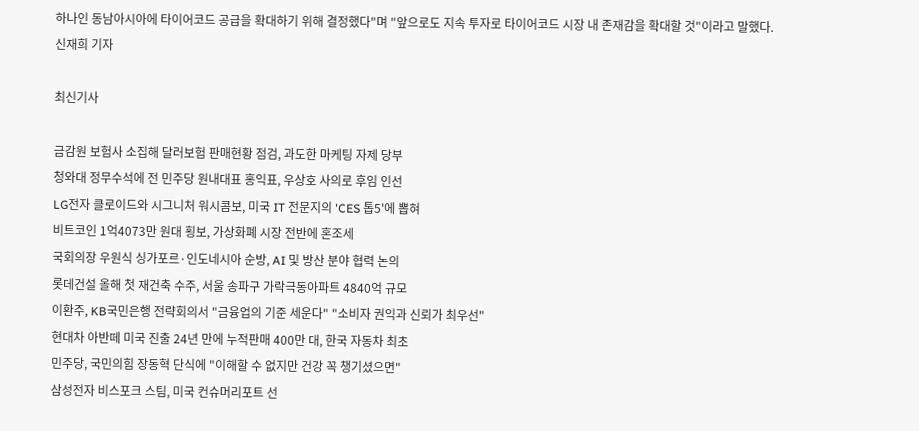하나인 동남아시아에 타이어코드 공급을 확대하기 위해 결정했다"며 "앞으로도 지속 투자로 타이어코드 시장 내 존재감을 확대할 것"이라고 말했다. 신재희 기자

최신기사

금감원 보험사 소집해 달러보험 판매현황 점검, 과도한 마케팅 자제 당부
청와대 정무수석에 전 민주당 원내대표 홍익표, 우상호 사의로 후임 인선
LG전자 클로이드와 시그니처 워시콤보, 미국 IT 전문지의 'CES 톱5'에 뽑혀
비트코인 1억4073만 원대 횡보, 가상화폐 시장 전반에 혼조세
국회의장 우원식 싱가포르·인도네시아 순방, AI 및 방산 분야 협력 논의
롯데건설 올해 첫 재건축 수주, 서울 송파구 가락극동아파트 4840억 규모
이환주, KB국민은행 전략회의서 "금융업의 기준 세운다" "소비자 권익과 신뢰가 최우선"
현대차 아반떼 미국 진출 24년 만에 누적판매 400만 대, 한국 자동차 최초
민주당, 국민의힘 장동혁 단식에 "이해할 수 없지만 건강 꼭 챙기셨으면"
삼성전자 비스포크 스팀, 미국 컨슈머리포트 선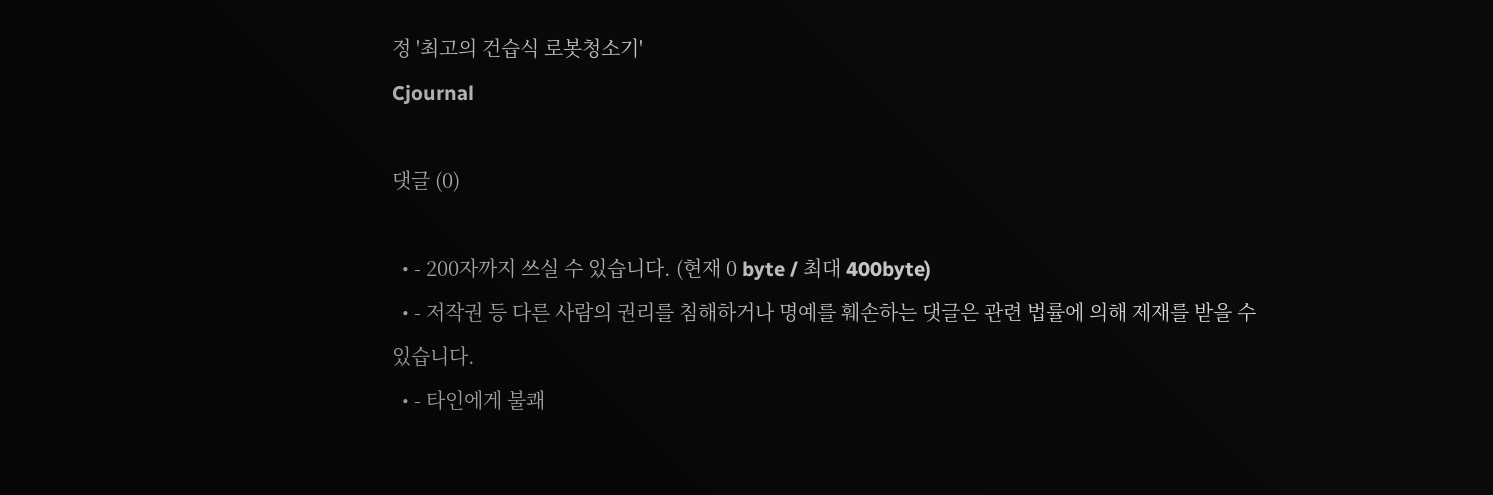정 '최고의 건습식 로봇청소기'
Cjournal

댓글 (0)

  • - 200자까지 쓰실 수 있습니다. (현재 0 byte / 최대 400byte)
  • - 저작권 등 다른 사람의 권리를 침해하거나 명예를 훼손하는 댓글은 관련 법률에 의해 제재를 받을 수 있습니다.
  • - 타인에게 불쾌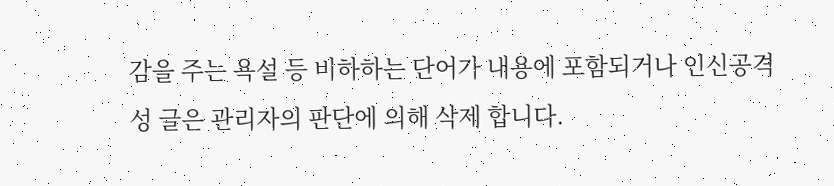감을 주는 욕설 등 비하하는 단어가 내용에 포함되거나 인신공격성 글은 관리자의 판단에 의해 삭제 합니다.